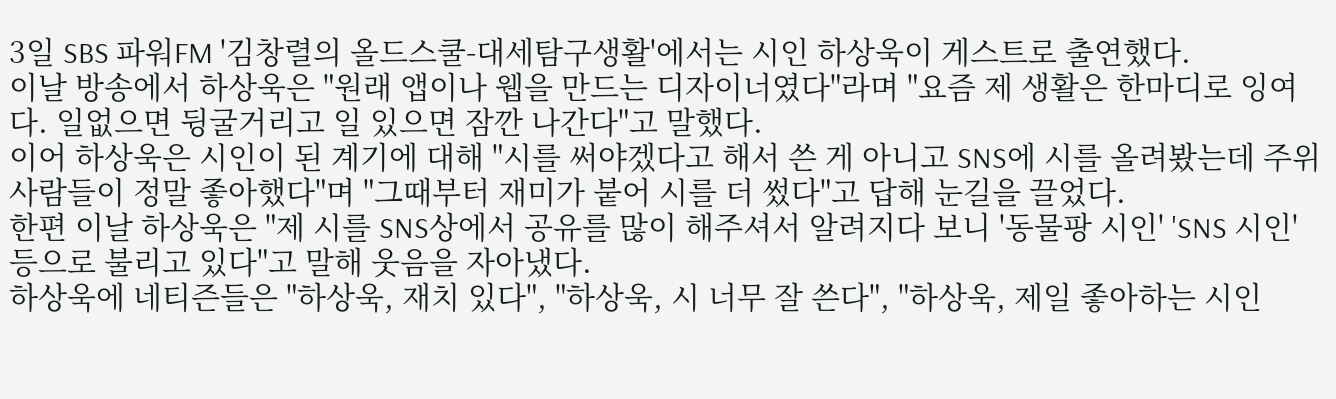3일 SBS 파워FM '김창렬의 올드스쿨-대세탐구생활'에서는 시인 하상욱이 게스트로 출연했다.
이날 방송에서 하상욱은 "원래 앱이나 웹을 만드는 디자이너였다"라며 "요즘 제 생활은 한마디로 잉여다. 일없으면 뒹굴거리고 일 있으면 잠깐 나간다"고 말했다.
이어 하상욱은 시인이 된 계기에 대해 "시를 써야겠다고 해서 쓴 게 아니고 SNS에 시를 올려봤는데 주위 사람들이 정말 좋아했다"며 "그때부터 재미가 붙어 시를 더 썼다"고 답해 눈길을 끌었다.
한편 이날 하상욱은 "제 시를 SNS상에서 공유를 많이 해주셔서 알려지다 보니 '동물팡 시인' 'SNS 시인' 등으로 불리고 있다"고 말해 웃음을 자아냈다.
하상욱에 네티즌들은 "하상욱, 재치 있다", "하상욱, 시 너무 잘 쓴다", "하상욱, 제일 좋아하는 시인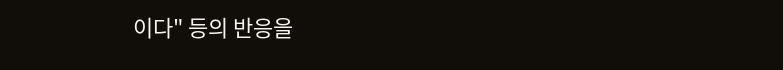이다" 등의 반응을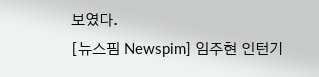보였다.
[뉴스핌 Newspim] 임주현 인턴기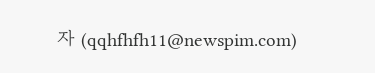자 (qqhfhfh11@newspim.com)